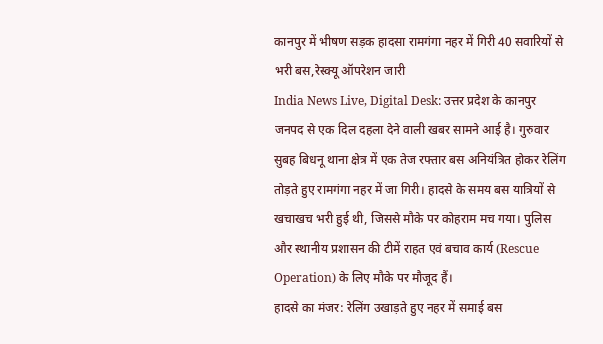कानपुर में भीषण सड़क हादसा रामगंगा नहर में गिरी 40 सवारियों से भरी बस,रेस्क्यू ऑपरेशन जारी
India News Live, Digital Desk: उत्तर प्रदेश के कानपुर जनपद से एक दिल दहला देने वाली खबर सामने आई है। गुरुवार सुबह बिधनू थाना क्षेत्र में एक तेज रफ्तार बस अनियंत्रित होकर रेलिंग तोड़ते हुए रामगंगा नहर में जा गिरी। हादसे के समय बस यात्रियों से खचाखच भरी हुई थी, जिससे मौके पर कोहराम मच गया। पुलिस और स्थानीय प्रशासन की टीमें राहत एवं बचाव कार्य (Rescue Operation) के लिए मौके पर मौजूद हैं।
हादसे का मंजर: रेलिंग उखाड़ते हुए नहर में समाई बस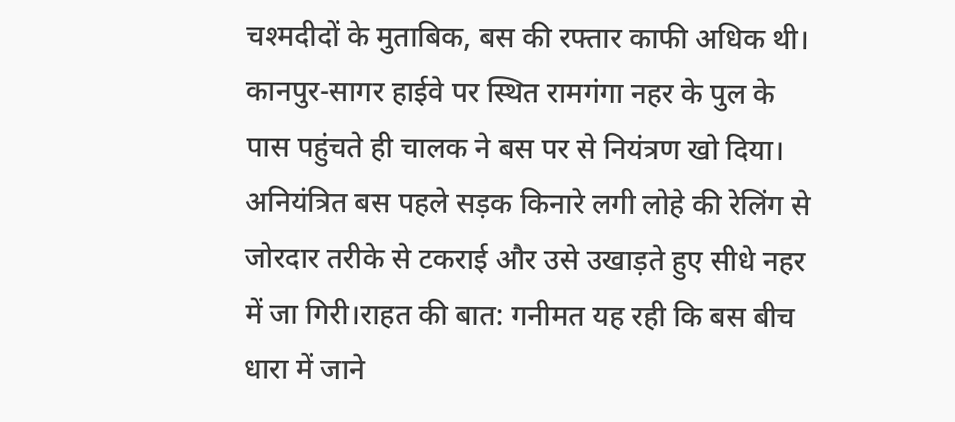चश्मदीदों के मुताबिक, बस की रफ्तार काफी अधिक थी। कानपुर-सागर हाईवे पर स्थित रामगंगा नहर के पुल के पास पहुंचते ही चालक ने बस पर से नियंत्रण खो दिया। अनियंत्रित बस पहले सड़क किनारे लगी लोहे की रेलिंग से जोरदार तरीके से टकराई और उसे उखाड़ते हुए सीधे नहर में जा गिरी।राहत की बात: गनीमत यह रही कि बस बीच धारा में जाने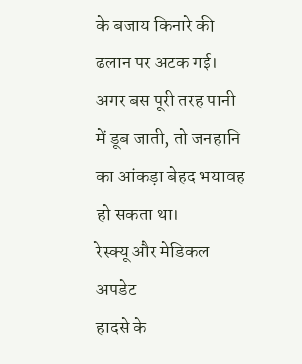के बजाय किनारे की ढलान पर अटक गई। अगर बस पूरी तरह पानी में डूब जाती, तो जनहानि का आंकड़ा बेहद भयावह हो सकता था।
रेस्क्यू और मेडिकल अपडेट
हादसे के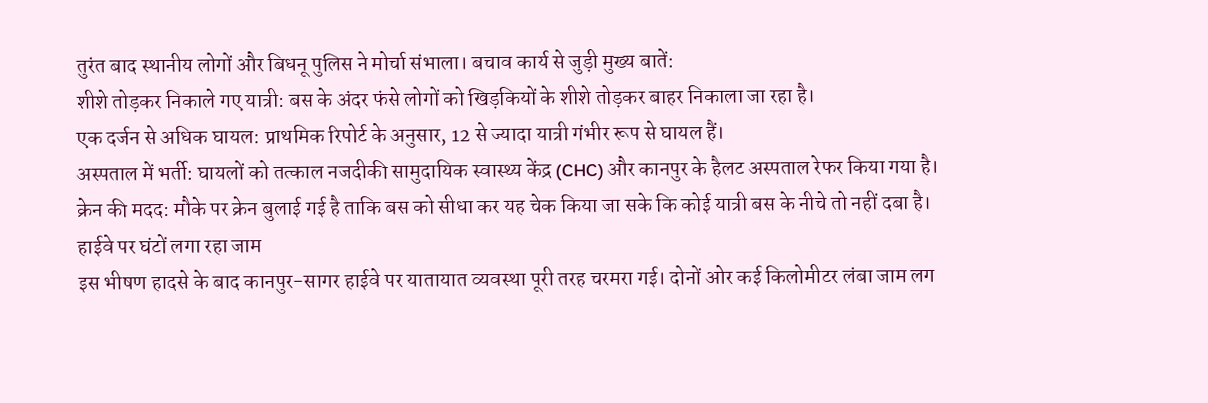तुरंत बाद स्थानीय लोगों और बिधनू पुलिस ने मोर्चा संभाला। बचाव कार्य से जुड़ी मुख्य बातें:
शीशे तोड़कर निकाले गए यात्री: बस के अंदर फंसे लोगों को खिड़कियों के शीशे तोड़कर बाहर निकाला जा रहा है।
एक दर्जन से अधिक घायल: प्राथमिक रिपोर्ट के अनुसार, 12 से ज्यादा यात्री गंभीर रूप से घायल हैं।
अस्पताल में भर्ती: घायलों को तत्काल नजदीकी सामुदायिक स्वास्थ्य केंद्र (CHC) और कानपुर के हैलट अस्पताल रेफर किया गया है।
क्रेन की मदद: मौके पर क्रेन बुलाई गई है ताकि बस को सीधा कर यह चेक किया जा सके कि कोई यात्री बस के नीचे तो नहीं दबा है।
हाईवे पर घंटों लगा रहा जाम
इस भीषण हादसे के बाद कानपुर-सागर हाईवे पर यातायात व्यवस्था पूरी तरह चरमरा गई। दोनों ओर कई किलोमीटर लंबा जाम लग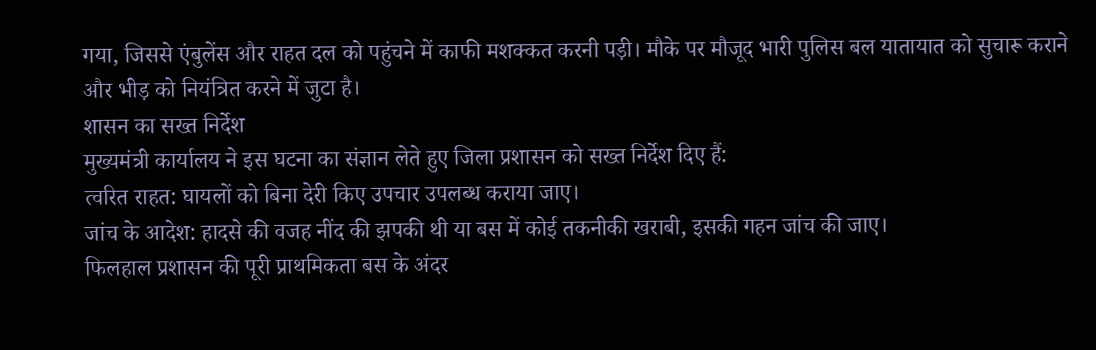गया, जिससे एंबुलेंस और राहत दल को पहुंचने में काफी मशक्कत करनी पड़ी। मौके पर मौजूद भारी पुलिस बल यातायात को सुचारू कराने और भीड़ को नियंत्रित करने में जुटा है।
शासन का सख्त निर्देश
मुख्यमंत्री कार्यालय ने इस घटना का संज्ञान लेते हुए जिला प्रशासन को सख्त निर्देश दिए हैं:
त्वरित राहत: घायलों को बिना देरी किए उपचार उपलब्ध कराया जाए।
जांच के आदेश: हादसे की वजह नींद की झपकी थी या बस में कोई तकनीकी खराबी, इसकी गहन जांच की जाए।
फिलहाल प्रशासन की पूरी प्राथमिकता बस के अंदर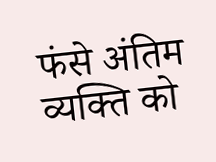फंसे अंतिम व्यक्ति को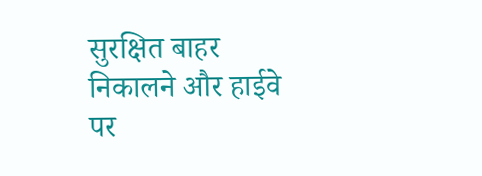सुरक्षित बाहर निकालने और हाईवे पर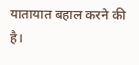यातायात बहाल करने की है।